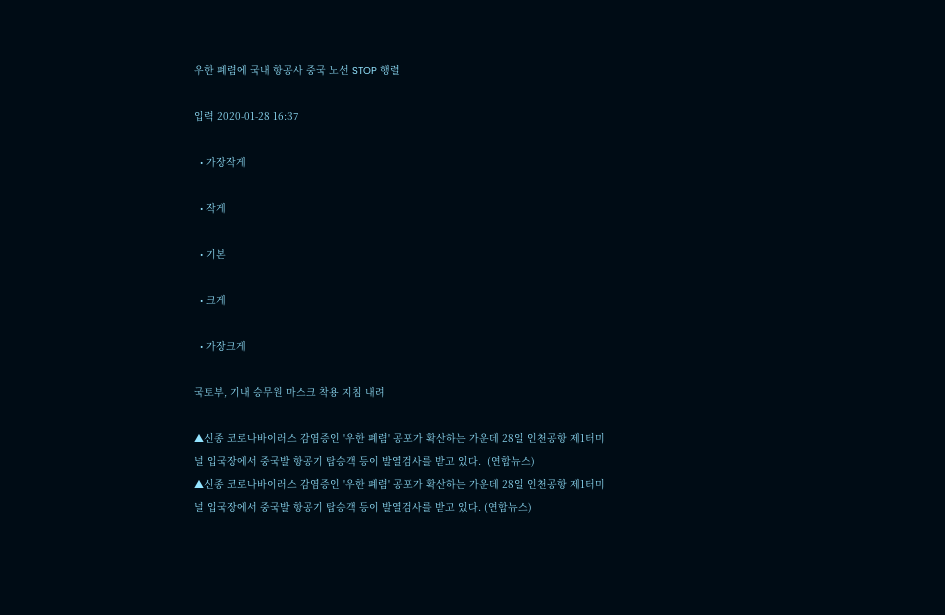우한 폐렴에 국내 항공사 중국 노선 STOP 행렬

입력 2020-01-28 16:37

  • 가장작게

  • 작게

  • 기본

  • 크게

  • 가장크게

국토부, 기내 승무원 마스크 착용 지침 내려

▲신종 코로나바이러스 감염증인 '우한 폐렴' 공포가 확산하는 가운데 28일 인천공항 제1터미널 입국장에서 중국발 항공기 탑승객 등이 발열검사를 받고 있다.  (연합뉴스)
▲신종 코로나바이러스 감염증인 '우한 폐렴' 공포가 확산하는 가운데 28일 인천공항 제1터미널 입국장에서 중국발 항공기 탑승객 등이 발열검사를 받고 있다. (연합뉴스)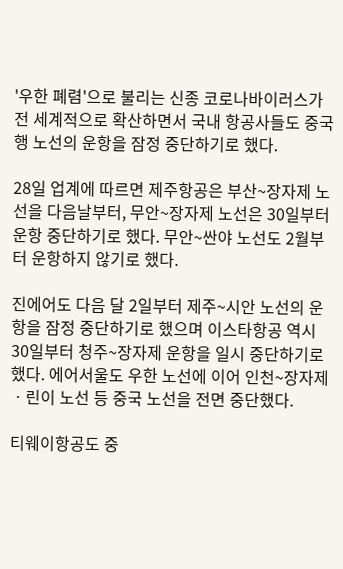'우한 폐렴'으로 불리는 신종 코로나바이러스가 전 세계적으로 확산하면서 국내 항공사들도 중국행 노선의 운항을 잠정 중단하기로 했다.

28일 업계에 따르면 제주항공은 부산~장자제 노선을 다음날부터, 무안~장자제 노선은 30일부터 운항 중단하기로 했다. 무안~싼야 노선도 2월부터 운항하지 않기로 했다.

진에어도 다음 달 2일부터 제주~시안 노선의 운항을 잠정 중단하기로 했으며 이스타항공 역시 30일부터 청주~장자제 운항을 일시 중단하기로 했다. 에어서울도 우한 노선에 이어 인천~장자제ㆍ린이 노선 등 중국 노선을 전면 중단했다.

티웨이항공도 중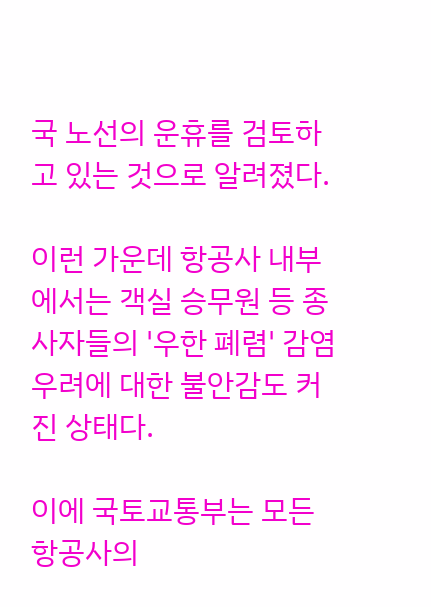국 노선의 운휴를 검토하고 있는 것으로 알려졌다.

이런 가운데 항공사 내부에서는 객실 승무원 등 종사자들의 '우한 폐렴' 감염 우려에 대한 불안감도 커진 상태다.

이에 국토교통부는 모든 항공사의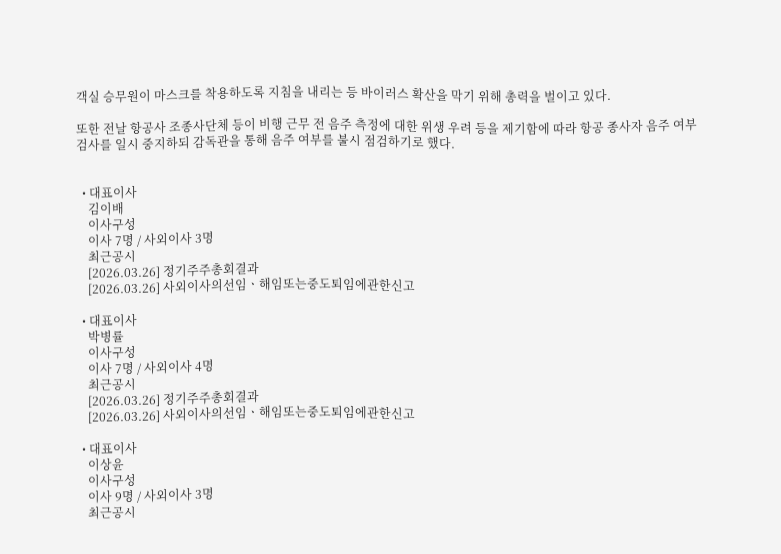객실 승무원이 마스크를 착용하도록 지침을 내리는 등 바이러스 확산을 막기 위해 총력을 벌이고 있다.

또한 전날 항공사 조종사단체 등이 비행 근무 전 음주 측정에 대한 위생 우려 등을 제기함에 따라 항공 종사자 음주 여부 검사를 일시 중지하되 감독관을 통해 음주 여부를 불시 점검하기로 했다.


  • 대표이사
    김이배
    이사구성
    이사 7명 / 사외이사 3명
    최근공시
    [2026.03.26] 정기주주총회결과
    [2026.03.26] 사외이사의선임ㆍ해임또는중도퇴임에관한신고

  • 대표이사
    박병률
    이사구성
    이사 7명 / 사외이사 4명
    최근공시
    [2026.03.26] 정기주주총회결과
    [2026.03.26] 사외이사의선임ㆍ해임또는중도퇴임에관한신고

  • 대표이사
    이상윤
    이사구성
    이사 9명 / 사외이사 3명
    최근공시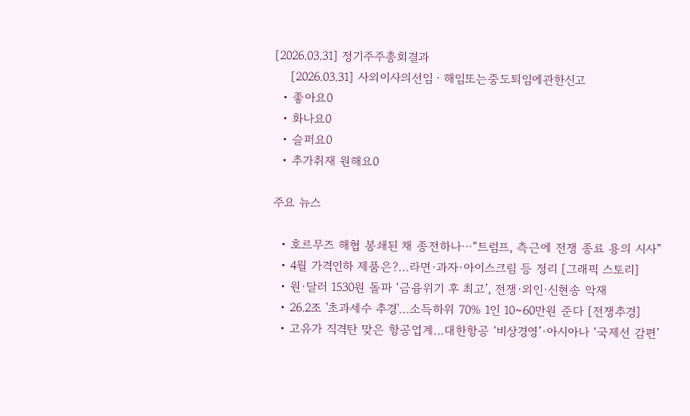[2026.03.31] 정기주주총회결과
    [2026.03.31] 사외이사의선임ㆍ해임또는중도퇴임에관한신고
  • 좋아요0
  • 화나요0
  • 슬퍼요0
  • 추가취재 원해요0

주요 뉴스

  • 호르무즈 해협 봉쇄된 채 종전하나⋯“트럼프, 측근에 전쟁 종료 용의 시사”
  • 4월 가격인하 제품은?…라면·과자·아이스크림 등 정리 [그래픽 스토리]
  • 원·달러 1530원 돌파 ‘금융위기 후 최고’, 전쟁·외인·신현송 악재
  • 26.2조 '초과세수 추경'…소득하위 70% 1인 10~60만원 준다 [전쟁추경]
  • 고유가 직격탄 맞은 항공업계…대한항공 ‘비상경영’·아시아나 ‘국제선 감편’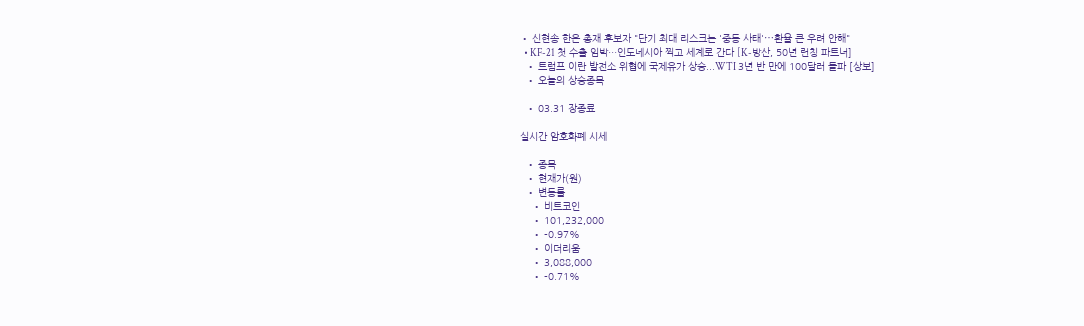• 신현송 한은 총재 후보자 "단기 최대 리스크는 '중동 사태'⋯환율 큰 우려 안해"
  • KF-21 첫 수출 임박…인도네시아 찍고 세계로 간다 [K-방산, 50년 런칭 파트너]
  • 트럼프 이란 발전소 위협에 국제유가 상승...WTI 3년 반 만에 100달러 돌파 [상보]
  • 오늘의 상승종목

  • 03.31 장종료

실시간 암호화폐 시세

  • 종목
  • 현재가(원)
  • 변동률
    • 비트코인
    • 101,232,000
    • -0.97%
    • 이더리움
    • 3,088,000
    • -0.71%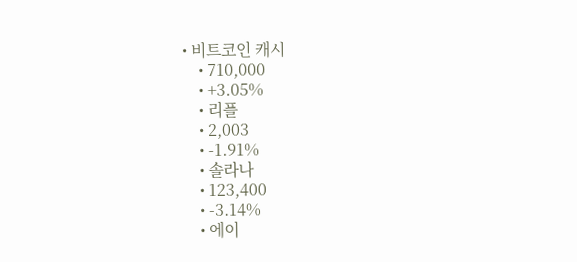• 비트코인 캐시
    • 710,000
    • +3.05%
    • 리플
    • 2,003
    • -1.91%
    • 솔라나
    • 123,400
    • -3.14%
    • 에이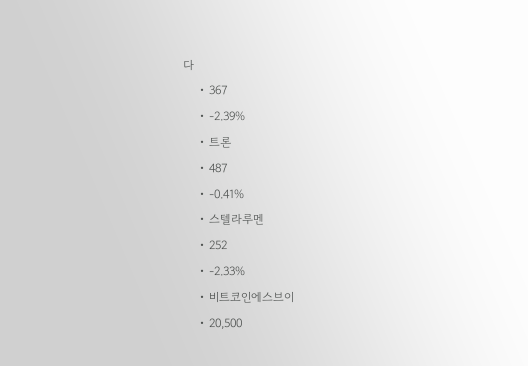다
    • 367
    • -2.39%
    • 트론
    • 487
    • -0.41%
    • 스텔라루멘
    • 252
    • -2.33%
    • 비트코인에스브이
    • 20,500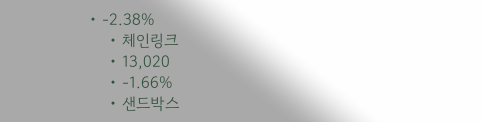• -2.38%
    • 체인링크
    • 13,020
    • -1.66%
    • 샌드박스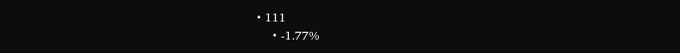• 111
    • -1.77%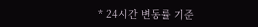* 24시간 변동률 기준